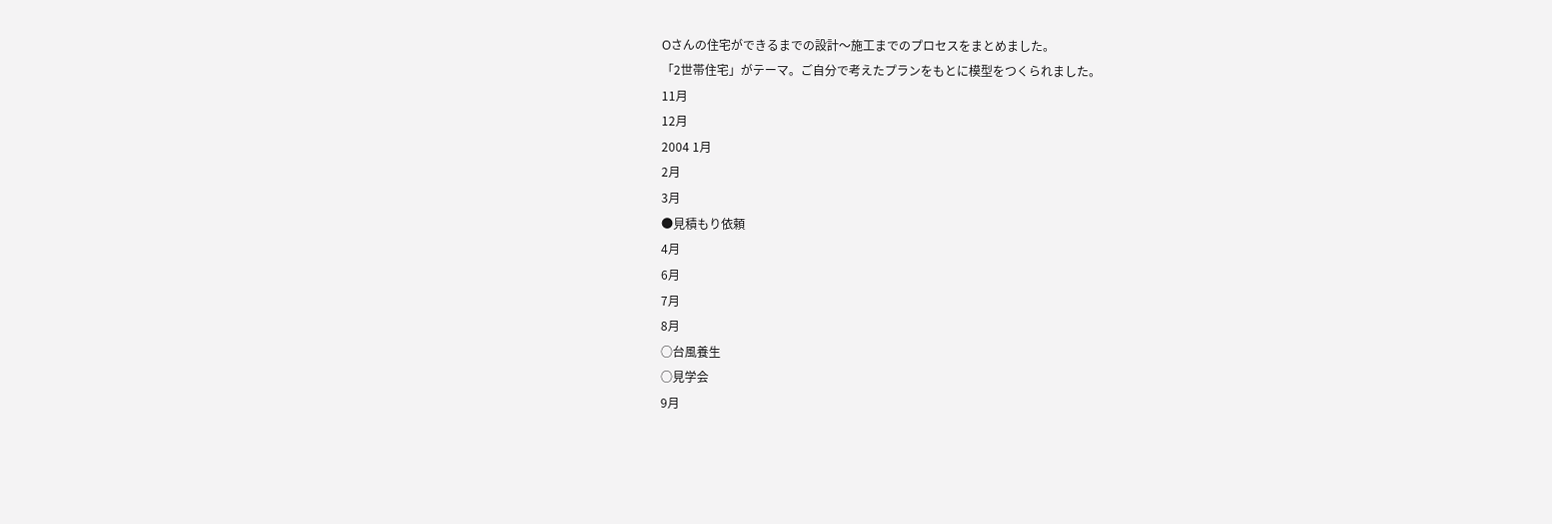Oさんの住宅ができるまでの設計〜施工までのプロセスをまとめました。
「2世帯住宅」がテーマ。ご自分で考えたプランをもとに模型をつくられました。
11月
12月
2004 1月
2月
3月
●見積もり依頼
4月
6月
7月
8月
○台風養生
○見学会
9月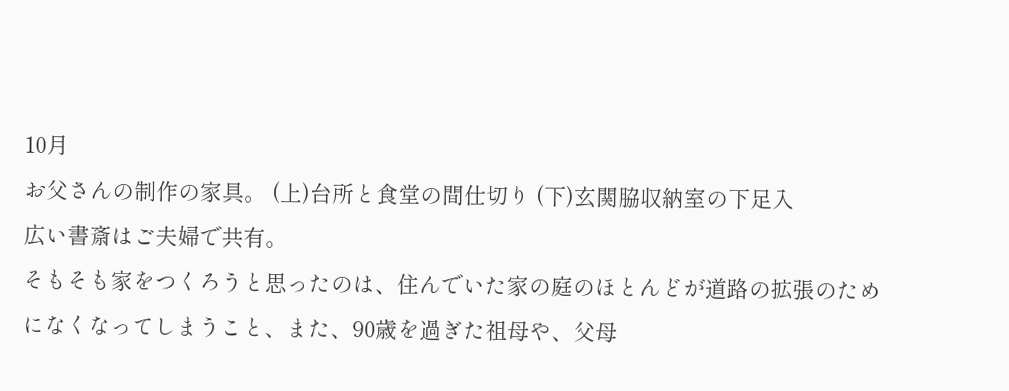10月
お父さんの制作の家具。 (上)台所と食堂の間仕切り (下)玄関脇収納室の下足入
広い書斎はご夫婦で共有。
そもそも家をつくろうと思ったのは、住んでいた家の庭のほとんどが道路の拡張のためになくなってしまうこと、また、90歳を過ぎた祖母や、父母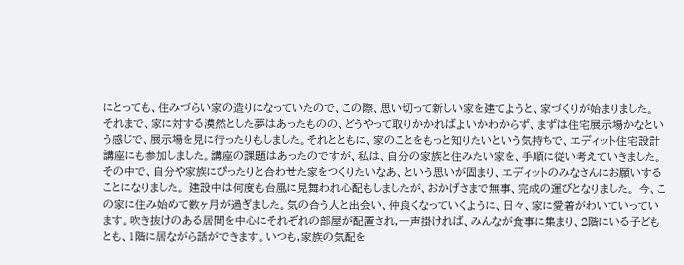にとっても、住みづらい家の造りになっていたので、この際、思い切って新しい家を建てようと、家づくりが始まりました。 それまで、家に対する漠然とした夢はあったものの、どうやって取りかかればよいかわからず、まずは住宅展示場かなという感じで、展示場を見に行ったりもしました。それとともに、家のことをもっと知りたいという気持ちで、エディット住宅設計講座にも参加しました。講座の課題はあったのですが、私は、自分の家族と住みたい家を、手順に従い考えていきました。その中で、自分や家族にぴったりと合わせた家をつくりたいなあ、という思いが固まり、エディットのみなさんにお願いすることになりました。 建設中は何度も台風に見舞われ心配もしましたが、おかげさまで無事、完成の運びとなりました。 今、この家に住み始めて数ヶ月が過ぎました。気の合う人と出会い、仲良くなっていくように、日々、家に愛着がわいていっています。吹き抜けのある居間を中心にそれぞれの部屋が配置され,一声掛ければ、みんなが食事に集まり、2階にいる子どもとも、1階に居ながら話ができます。いつも,家族の気配を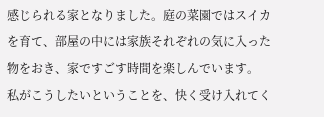感じられる家となりました。庭の菜園ではスイカを育て、部屋の中には家族それぞれの気に入った物をおき、家ですごす時間を楽しんでいます。 私がこうしたいということを、快く受け入れてく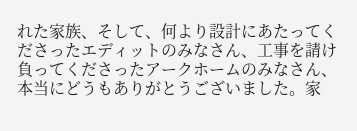れた家族、そして、何より設計にあたってくださったエディットのみなさん、工事を請け負ってくださったアークホームのみなさん、本当にどうもありがとうございました。家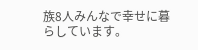族8人みんなで幸せに暮らしています。